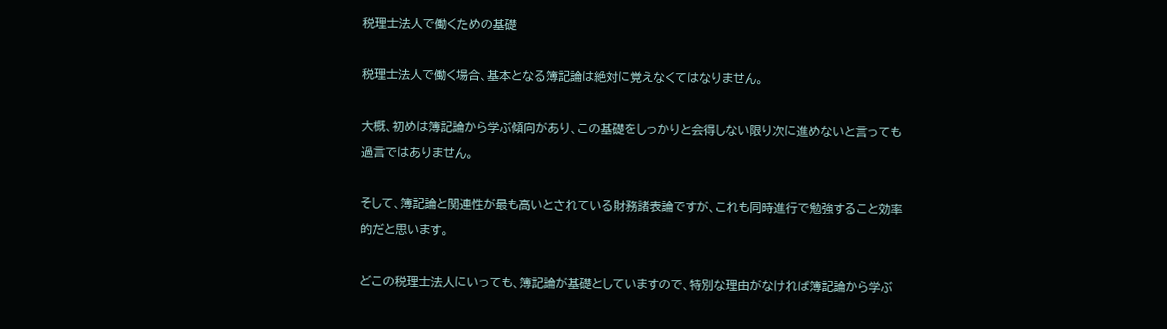税理士法人で働くための基礎

税理士法人で働く場合、基本となる簿記論は絶対に覚えなくてはなりません。

大概、初めは簿記論から学ぶ傾向があり、この基礎をしっかりと会得しない限り次に進めないと言っても過言ではありません。

そして、簿記論と関連性が最も高いとされている財務諸表論ですが、これも同時進行で勉強すること効率的だと思います。

どこの税理士法人にいっても、簿記論が基礎としていますので、特別な理由がなければ簿記論から学ぶ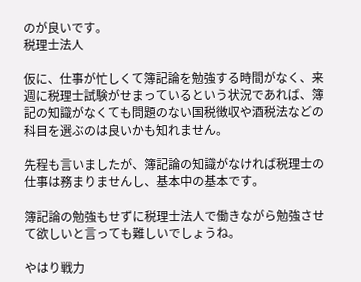のが良いです。
税理士法人

仮に、仕事が忙しくて簿記論を勉強する時間がなく、来週に税理士試験がせまっているという状況であれば、簿記の知識がなくても問題のない国税徴収や酒税法などの科目を選ぶのは良いかも知れません。

先程も言いましたが、簿記論の知識がなければ税理士の仕事は務まりませんし、基本中の基本です。

簿記論の勉強もせずに税理士法人で働きながら勉強させて欲しいと言っても難しいでしょうね。

やはり戦力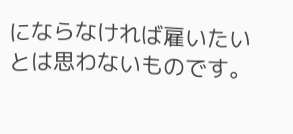にならなければ雇いたいとは思わないものです。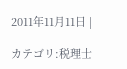2011年11月11日 |

カテゴリ:税理士